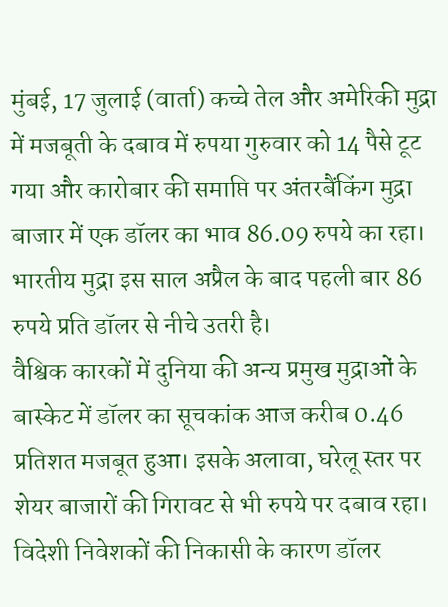मुंबई, 17 जुलाई (वार्ता) कच्चे तेल और अमेरिकी मुद्रा में मजबूती के दबाव में रुपया गुरुवार को 14 पैसे टूट गया और कारोबार की समाप्ति पर अंतरबैंकिंग मुद्रा बाजार में एक डॉलर का भाव 86.09 रुपये का रहा।
भारतीय मुद्रा इस साल अप्रैल के बाद पहली बार 86 रुपये प्रति डॉलर से नीचे उतरी है।
वैश्विक कारकों में दुनिया की अन्य प्रमुख मुद्राओं के बास्केट में डॉलर का सूचकांक आज करीब 0.46 प्रतिशत मजबूत हुआ। इसके अलावा, घरेलू स्तर पर शेयर बाजारों की गिरावट से भी रुपये पर दबाव रहा। विदेशी निवेशकों की निकासी के कारण डॉलर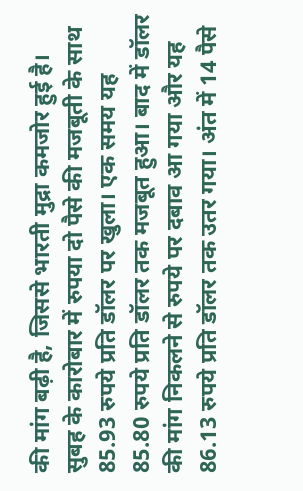की मांग बढ़ी है, जिससे भारती मुद्रा कमजोर हुई है।
सुबह के कारोबार में रुपया दो पैसे की मजबूती के साथ 85.93 रुपये प्रति डॉलर पर खुला। एक समय यह 85.80 रुपये प्रति डॉलर तक मजबूत हुआ। बाद में डॉलर की मांग निकलने से रुपये पर दबाव आ गया और यह 86.13 रुपये प्रति डॉलर तक उतर गया। अंत में 14 पैसे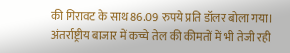की गिरावट के साथ 86.09 रुपये प्रति डॉलर बोला गया।
अंतर्राष्ट्रीय बाजार में कच्चे तेल की कीमतों में भी तेजी रही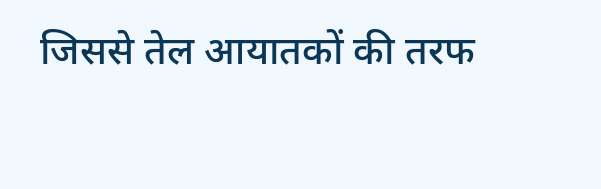जिससे तेल आयातकों की तरफ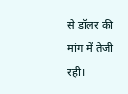से डॉलर की मांग में तेजी रही।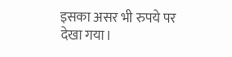इसका असर भी रुपये पर देखा गया।